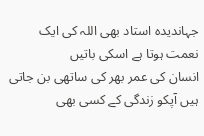جہاندیدہ استاد بھی اللہ کی ایک نعمت ہوتا ہے اسکی باتیں
انسان کی عمر بھر کی ساتھی بن جاتی ہیں آپکو زندگی کے کسی بھی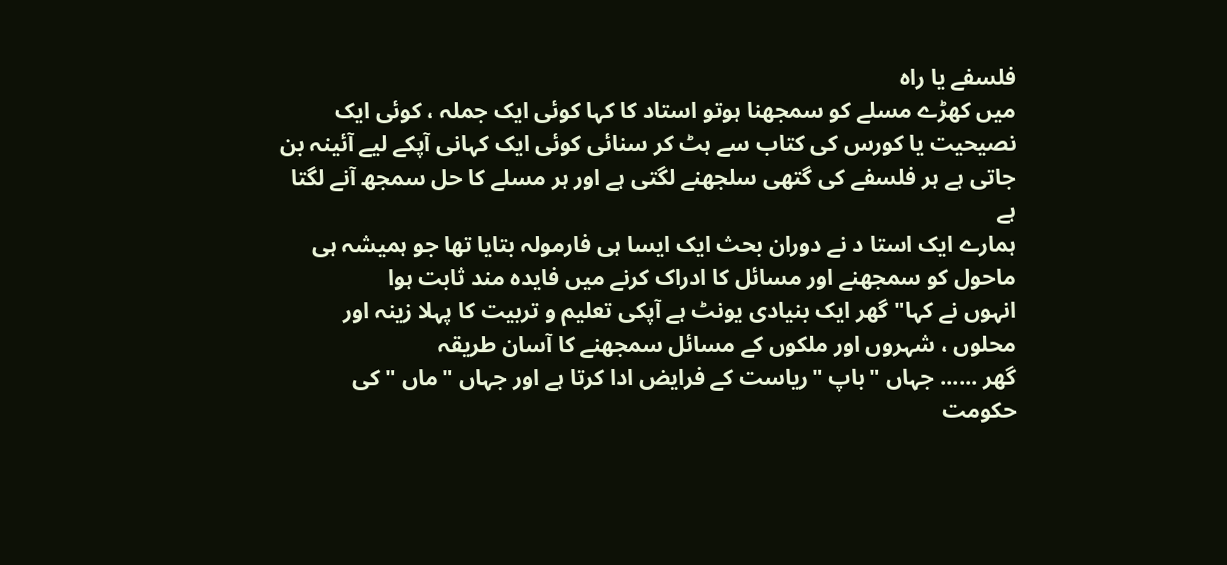فلسفے یا راہ
میں کھڑے مسلے کو سمجھنا ہوتو استاد کا کہا کوئی ایک جملہ ، کوئی ایک
نصیحیت یا کورس کی کتاب سے ہٹ کر سنائی کوئی ایک کہانی آپکے لیے آئینہ بن
جاتی ہے ہر فلسفے کی گتھی سلجھنے لگتی ہے اور ہر مسلے کا حل سمجھ آنے لگتا
ہے
ہمارے ایک استا د نے دوران بحث ایک ایسا ہی فارمولہ بتایا تھا جو ہمیشہ ہی
ماحول کو سمجھنے اور مسائل کا ادراک کرنے میں فایدہ مند ثابت ہوا
انہوں نے کہا" گھر ایک بنیادی یونٹ ہے آپکی تعلیم و تربیت کا پہلا زینہ اور
محلوں ، شہروں اور ملکوں کے مسائل سمجھنے کا آسان طریقہ
گھر ...... جہاں "باپ "ریاست کے فرایض ادا کرتا ہے اور جہاں "ماں " کی
حکومت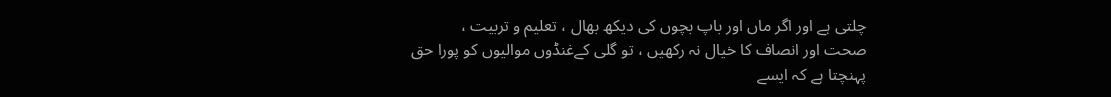چلتی ہے اور اگر ماں اور باپ بچوں کی دیکھ بھال ، تعلیم و تربیت ،
صحت اور انصاف کا خیال نہ رکھیں ، تو گلی کےغنڈوں موالیوں کو پورا حق
پہنچتا ہے کہ ایسے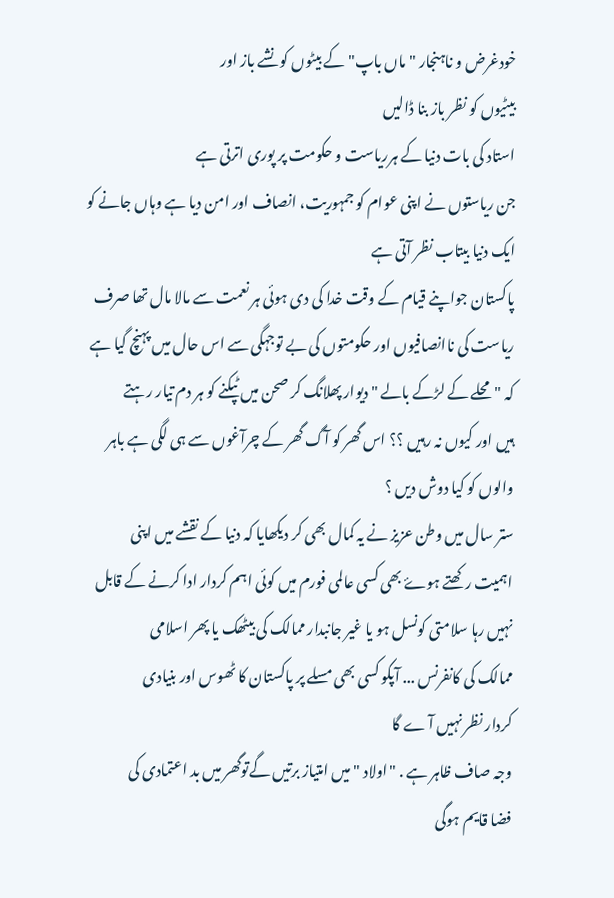خودغرض و ناہنجار "ماں باپ" کے بیٹوں کو نشے باز اور
بیٹیوں کو نظر باز بنا ڈالیں
استاد کی بات دنیا کے ہرریاست و حکومت پر پوری اترتی ہے
جن ریاستوں نے اپنی عوام کو جمہوریت، انصاف اور امن دیا ہے وہاں جانے کو
ایک دنیا بیتاب نظر آتی ہے
پاکستان جواپنے قیام کے وقت خدا کی دی ہوئی ہر نعمت سے مالا مال تھا صرف
ریاست کی ناانصافیوں اور حکومتوں کی بے توجہگی سے اس حال میں پہنچ گیا ہے
کہ "محلے کے لڑکے بالے " دیوار پھلانگ کر صحن میں ٹپکنے کو ہر دم تیار رہتے
ہیں اور کیوں نہ رہیں ؟؟ اس گھر کو آگ گھر کے چرآغوں سے ہی لگی ہے باہر
والوں کو کیا دوش دیں ؟
ستر سال میں وطن عزیز نے یہ کمال بھی کر دیکھایا کہ دنیا کے نقشے میں اپنی
اہمیت رکھتے ہوۓ بھی کسی عالمی فورم میں کوئی اہم کردار ادا کرنے کے قابل
نہیں رہا سلامتی کونسل ہو یا غیر جانبدار ممالک کی بیٹھک یا پھر اسلامی
ممالک کی کانفرنس ... آپکو کسی بھی مسلے پر پاکستان کا ٹھوس اور بنیادی
کردار نظر نہیں آ ے گا
وجہ صاف ظاہر ہے . "اولاد " میں امتیاز برتیں گےتوگھر میں بد اعتمادی کی
فضا قایم ہوگی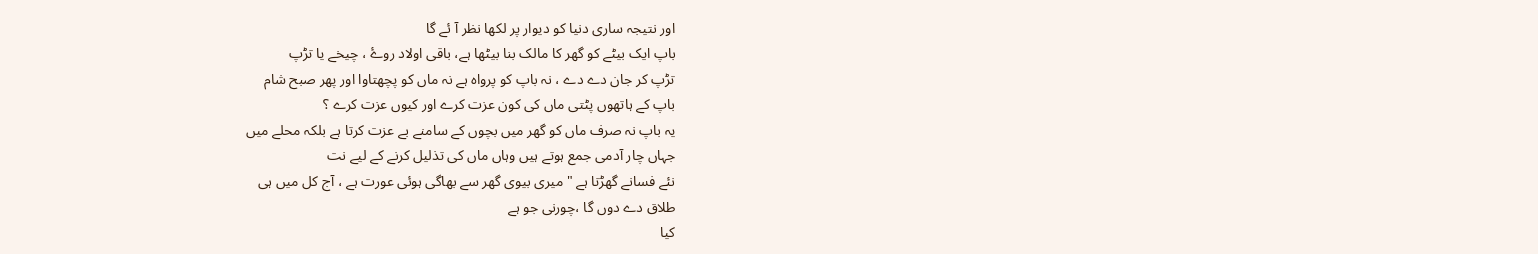اور نتیجہ ساری دنیا کو دیوار پر لکھا نظر آ ئے گا
باپ ایک بیٹے کو گھر کا مالک بنا بیٹھا ہے، باقی اولاد روۓ ، چیخے یا تڑپ
تڑپ کر جان دے دے ، نہ باپ کو پرواہ ہے نہ ماں کو پچھتاوا اور پھر صبح شام
باپ کے ہاتھوں پٹتی ماں کی کون عزت کرے اور کیوں عزت کرے ؟
یہ باپ نہ صرف ماں کو گھر میں بچوں کے سامنے بے عزت کرتا ہے بلکہ محلے میں
جہاں چار آدمی جمع ہوتے ہیں وہاں ماں کی تذلیل کرنے کے لیے نت
نئے فسانے گھڑتا ہے " میری بیوی گھر سے بھاگی ہوئی عورت ہے ، آج کل میں ہی
طلاق دے دوں گا ،چورنی جو ہے
کیا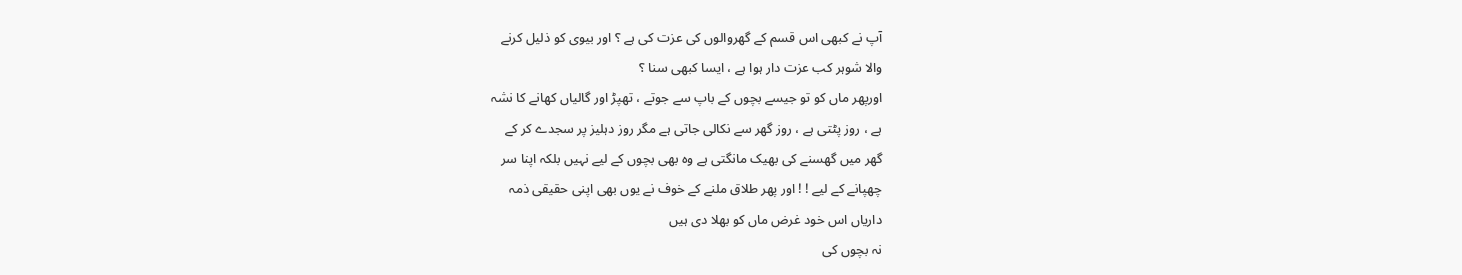آپ نے کبھی اس قسم کے گھروالوں کی عزت کی ہے ؟ اور بیوی کو ذلیل کرنے
والا شوہر کب عزت دار ہوا ہے ، ایسا کبھی سنا ؟
اورپھر ماں کو تو جیسے بچوں کے باپ سے جوتے ، تھپڑ اور گالیاں کھانے کا نشہ
ہے ، روز پٹتی ہے ، روز گھر سے نکالی جاتی ہے مگر روز دہلیز پر سجدے کر کے
گھر میں گھسنے کی بھیک مانگتی ہے وہ بھی بچوں کے لیے نہیں بلکہ اپنا سر
چھپانے کے لیے ! ! اور پھر طلاق ملنے کے خوف نے یوں بھی اپنی حقیقی ذمہ
داریاں اس خود غرض ماں کو بھلا دی ہیں
نہ بچوں کی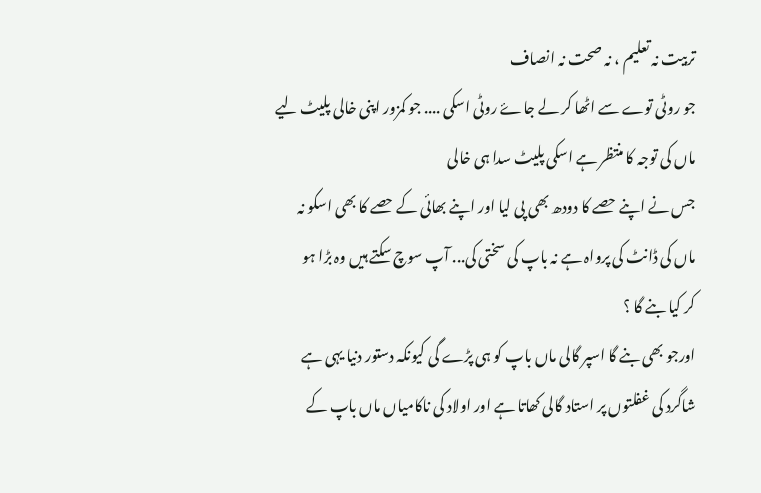تربیت نہ تعلیم ، نہ صحت نہ انصاف
جو روٹی توے سے اٹھا کر لے جاۓ روٹی اسکی .... جو کمزور اپنی خالی پلیٹ لیے
ماں کی توجہ کا منتظر ہے اسکی پلیٹ سدا ہی خالی
جس نے اپنے حصے کا دودھ بھی پی لیا اور اپنے بھائی کے حصے کا بھی اسکو نہ
ماں کی ڈانٹ کی پرواہ ہے نہ باپ کی سختی کی... آپ سوچ سکتے ہیں وہ بڑا ہو
کر کیا بنے گا ؟
اورجو بھی بنے گا اسپر گالی ماں باپ کو ہی پڑے گی کیونکہ دستور دنیا یہی ہے
شاگرد کی غفلتوں پر استاد گالی کھاتا ہے اور اولاد کی ناکامیاں ماں باپ کے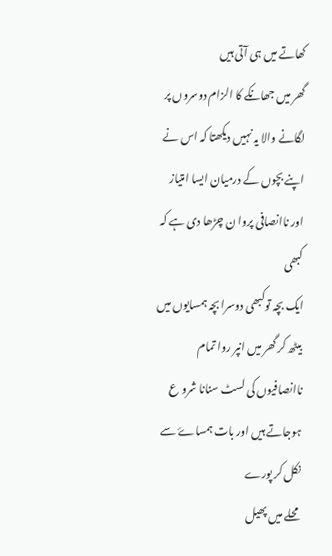کھاتے میں ہی آتی ہیں
گھر میں جھانکے کا الزام دوسروں پر لگانے والا یہ نہیں دیکھتا کہ اس نے
اپنے بچوں کے درمیان ایسا امتیاز اور ناانصافی پروا ن چڑھا دی ہے کہ کبھی
ایک بچہ توکبھی دوسرا بچہ ہمسایوں میں بیٹھ کر گھر میں انپر روا تمام
ناانصافیوں کی لسٹ سنانا شرو ع ہوجاتے ہیں اور بات ہمساۓ سے نکل کر پورے
محلے میں پھیل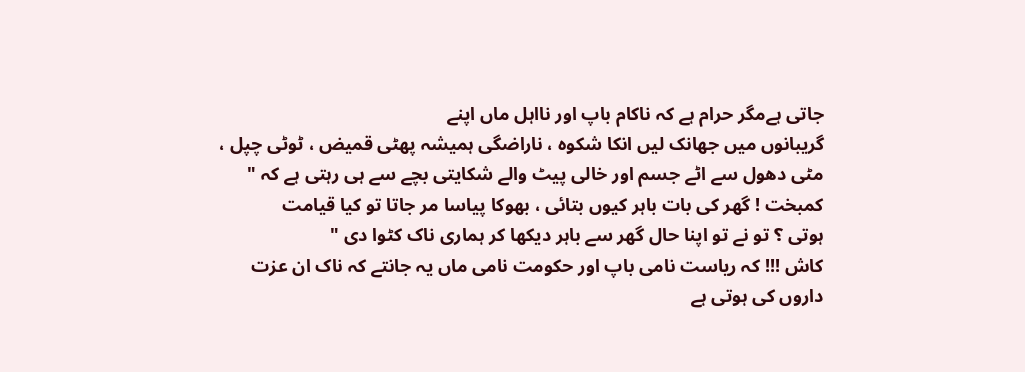جاتی ہےمگر حرام ہے کہ ناکام باپ اور نااہل ماں اپنے
گریبانوں میں جھانک لیں انکا شکوہ ، ناراضگی ہمیشہ پھٹی قمیض ، ٹوٹی چپل ،
مٹی دھول سے اٹے جسم اور خالی پیٹ والے شکایتی بچے سے ہی رہتی ہے کہ "
کمبخت ! گھر کی بات باہر کیوں بتائی ، بھوکا پیاسا مر جاتا تو کیا قیامت
ہوتی ؟ تو نے تو اپنا حال گھر سے باہر دیکھا کر ہماری ناک کٹوا دی "
کاش !!! کہ ریاست نامی باپ اور حکومت نامی ماں یہ جانتے کہ ناک ان عزت
داروں کی ہوتی ہے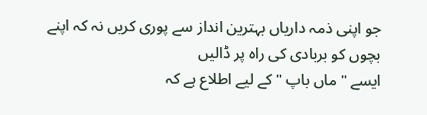جو اپنی ذمہ داریاں بہترین انداز سے پوری کریں نہ کہ اپنے
بچوں کو بربادی کی راہ پر ڈالیں
ایسے " ماں باپ " کے لیے اطلاع ہے کہ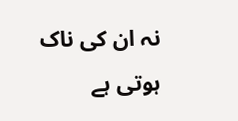نہ ان کی ناک ہوتی ہے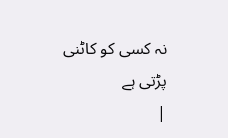نہ کسی کو کاٹنی
پڑتی ہے
|